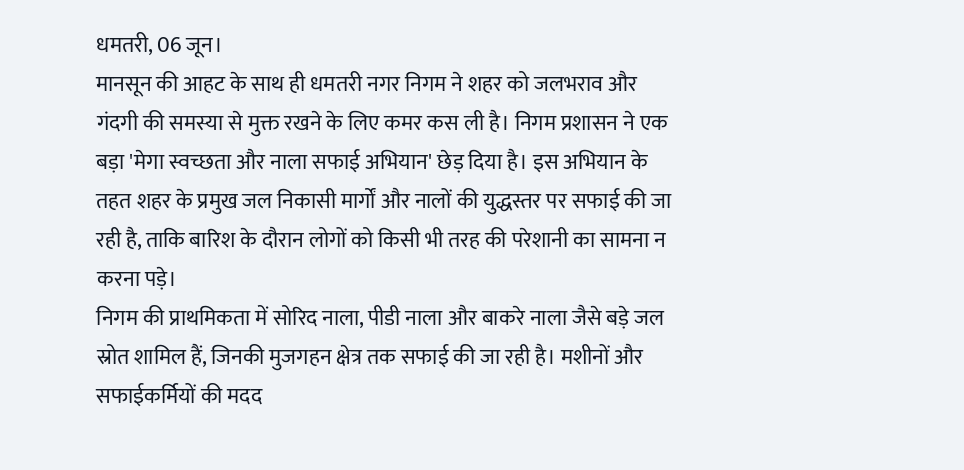धमतरी, 06 जून।
मानसून की आहट के साथ ही धमतरी नगर निगम ने शहर को जलभराव और गंदगी की समस्या से मुक्त रखने के लिए कमर कस ली है। निगम प्रशासन ने एक बड़ा 'मेगा स्वच्छता और नाला सफाई अभियान' छेड़ दिया है। इस अभियान के तहत शहर के प्रमुख जल निकासी मार्गों और नालों की युद्धस्तर पर सफाई की जा रही है, ताकि बारिश के दौरान लोगों को किसी भी तरह की परेशानी का सामना न करना पड़े।
निगम की प्राथमिकता में सोरिद नाला, पीडी नाला और बाकरे नाला जैसे बड़े जल स्रोत शामिल हैं, जिनकी मुजगहन क्षेत्र तक सफाई की जा रही है। मशीनों और सफाईकर्मियों की मदद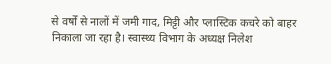से वर्षों से नालों में जमी गाद, मिट्टी और प्लास्टिक कचरे को बाहर निकाला जा रहा है। स्वास्थ्य विभाग के अध्यक्ष निलेश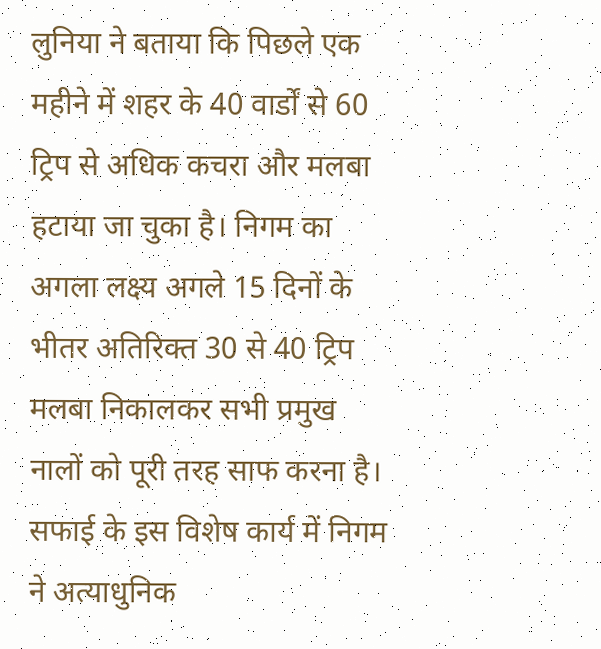लुनिया ने बताया कि पिछले एक महीने में शहर के 40 वार्डों से 60 ट्रिप से अधिक कचरा और मलबा हटाया जा चुका है। निगम का अगला लक्ष्य अगले 15 दिनों के भीतर अतिरिक्त 30 से 40 ट्रिप मलबा निकालकर सभी प्रमुख नालों को पूरी तरह साफ करना है।
सफाई के इस विशेष कार्य में निगम ने अत्याधुनिक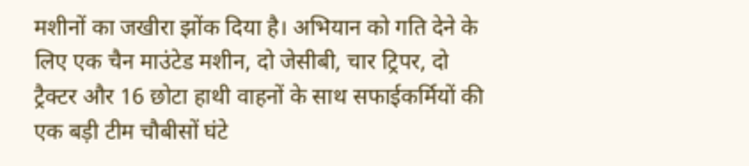मशीनों का जखीरा झोंक दिया है। अभियान को गति देने के लिए एक चैन माउंटेड मशीन, दो जेसीबी, चार ट्रिपर, दो ट्रैक्टर और 16 छोटा हाथी वाहनों के साथ सफाईकर्मियों की एक बड़ी टीम चौबीसों घंटे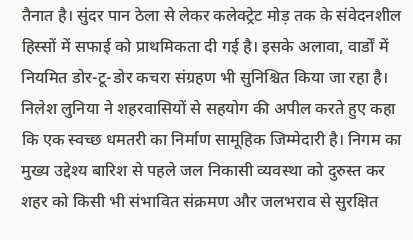तैनात है। सुंदर पान ठेला से लेकर कलेक्ट्रेट मोड़ तक के संवेदनशील हिस्सों में सफाई को प्राथमिकता दी गई है। इसके अलावा, वार्डों में नियमित डोर-टू-डोर कचरा संग्रहण भी सुनिश्चित किया जा रहा है।
निलेश लुनिया ने शहरवासियों से सहयोग की अपील करते हुए कहा कि एक स्वच्छ धमतरी का निर्माण सामूहिक जिम्मेदारी है। निगम का मुख्य उद्देश्य बारिश से पहले जल निकासी व्यवस्था को दुरुस्त कर शहर को किसी भी संभावित संक्रमण और जलभराव से सुरक्षित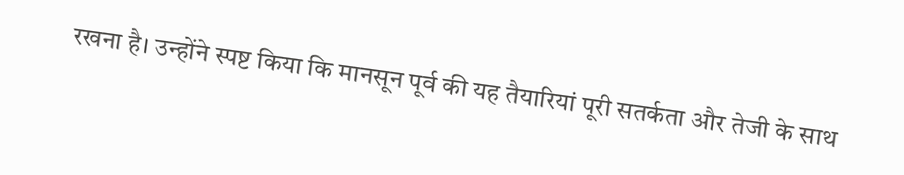रखना है। उन्होंने स्पष्ट किया कि मानसून पूर्व की यह तैयारियां पूरी सतर्कता और तेजी के साथ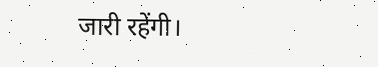जारी रहेंगी।